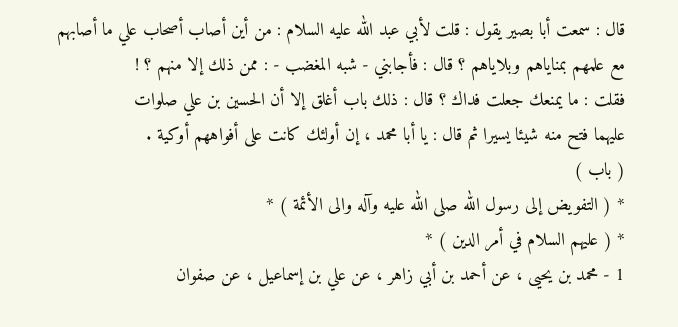قال : سمعت أبا بصير يقول : قلت لأبي عبد الله عليه السلام : من أين أصاب أصحاب علي ما أصابهم
مع علمهم بمناياهم وبلاياهم ؟ قال : فأجابني - شبه المغضب - : ممن ذلك إلا منهم ؟ !
فقلت : ما يمنعك جعلت فداك ؟ قال : ذلك باب أغلق إلا أن الحسين بن علي صلوات
عليهما فتح منه شيئا يسيرا ثم قال : يا أبا محمد ، إن أولئك كانت على أفواههم أوكية .
( باب )
* ( التفويض إلى رسول الله صلى الله عليه وآله والى الأئمة ) *
* ( عليهم السلام في أمر الدين ) *
1 - محمد بن يحيى ، عن أحمد بن أبي زاهر ، عن علي بن إسماعيل ، عن صفوان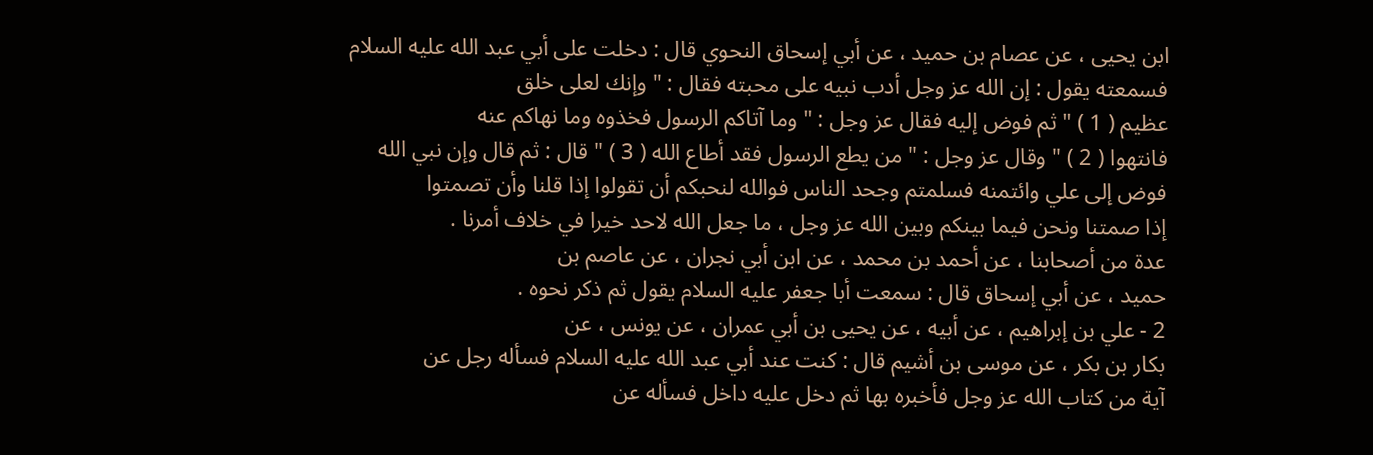ابن يحيى ، عن عصام بن حميد ، عن أبي إسحاق النحوي قال : دخلت على أبي عبد الله عليه السلام
فسمعته يقول : إن الله عز وجل أدب نبيه على محبته فقال : " وإنك لعلى خلق
عظيم ( 1 ) " ثم فوض إليه فقال عز وجل : " وما آتاكم الرسول فخذوه وما نهاكم عنه
فانتهوا ( 2 ) " وقال عز وجل : " من يطع الرسول فقد أطاع الله ( 3 ) " قال : ثم قال وإن نبي الله
فوض إلى علي وائتمنه فسلمتم وجحد الناس فوالله لنحبكم أن تقولوا إذا قلنا وأن تصمتوا
إذا صمتنا ونحن فيما بينكم وبين الله عز وجل ، ما جعل الله لاحد خيرا في خلاف أمرنا .
عدة من أصحابنا ، عن أحمد بن محمد ، عن ابن أبي نجران ، عن عاصم بن
حميد ، عن أبي إسحاق قال : سمعت أبا جعفر عليه السلام يقول ثم ذكر نحوه .
2 - علي بن إبراهيم ، عن أبيه ، عن يحيى بن أبي عمران ، عن يونس ، عن
بكار بن بكر ، عن موسى بن أشيم قال : كنت عند أبي عبد الله عليه السلام فسأله رجل عن
آية من كتاب الله عز وجل فأخبره بها ثم دخل عليه داخل فسأله عن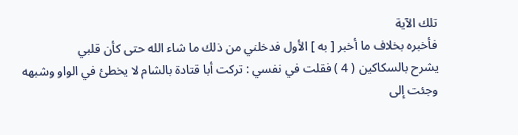تلك الآية
فأخبره بخلاف ما أخبر [ به ] الأول فدخلني من ذلك ما شاء الله حتى كأن قلبي
يشرح بالسكاكين ( 4 ) فقلت في نفسي : تركت أبا قتادة بالشام لا يخطئ في الواو وشبهه
وجئت إلى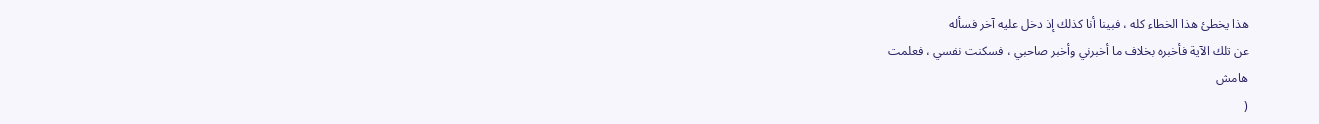هذا يخطئ هذا الخطاء كله ، فبينا أنا كذلك إذ دخل عليه آخر فسأله
عن تلك الآية فأخبره بخلاف ما أخبرني وأخبر صاحبي ، فسكنت نفسي ، فعلمت
هامش
(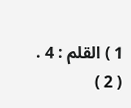1 ) القلم : 4 .
( 2 )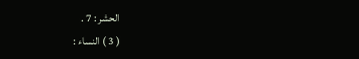الحشر : 7 .
( 3 ) النساء :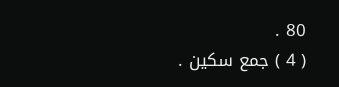80 .
( 4 ) جمع سكين .